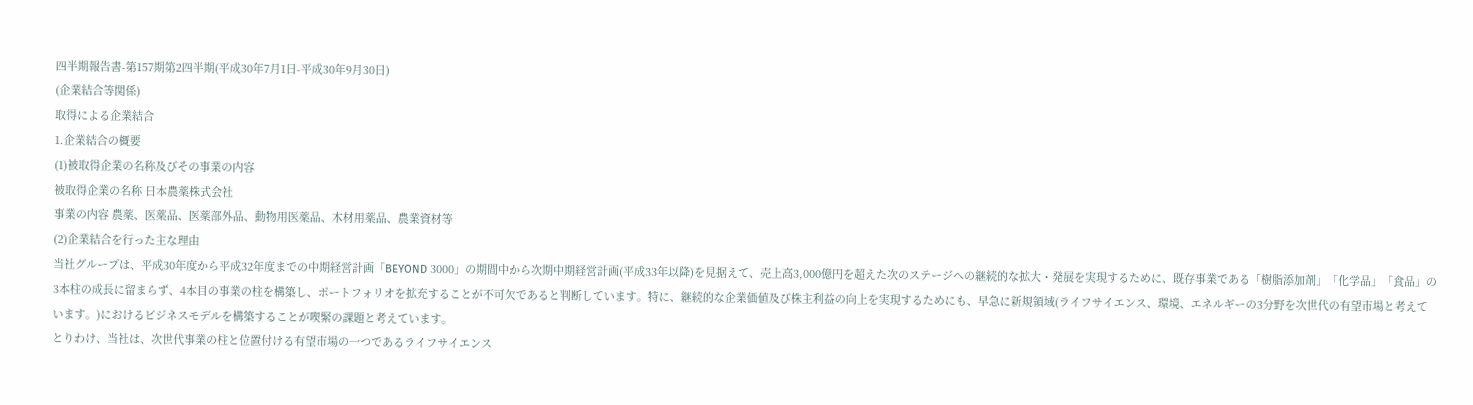四半期報告書-第157期第2四半期(平成30年7月1日-平成30年9月30日)
(企業結合等関係)
取得による企業結合
1.企業結合の概要
(1)被取得企業の名称及びその事業の内容
被取得企業の名称 日本農薬株式会社
事業の内容 農薬、医薬品、医薬部外品、動物用医薬品、木材用薬品、農業資材等
(2)企業結合を行った主な理由
当社グループは、平成30年度から平成32年度までの中期経営計画「BEYOND 3000」の期間中から次期中期経営計画(平成33年以降)を見据えて、売上高3,000億円を超えた次のステージへの継続的な拡大・発展を実現するために、既存事業である「樹脂添加剤」「化学品」「食品」の3本柱の成長に留まらず、4本目の事業の柱を構築し、ポートフォリオを拡充することが不可欠であると判断しています。特に、継続的な企業価値及び株主利益の向上を実現するためにも、早急に新規領域(ライフサイエンス、環境、エネルギーの3分野を次世代の有望市場と考えています。)におけるビジネスモデルを構築することが喫緊の課題と考えています。
とりわけ、当社は、次世代事業の柱と位置付ける有望市場の一つであるライフサイエンス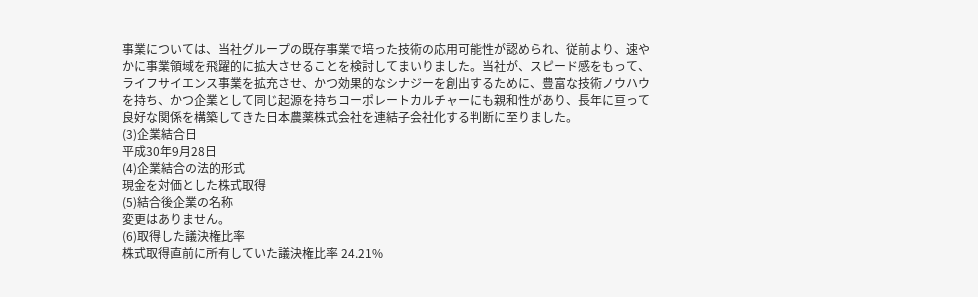事業については、当社グループの既存事業で培った技術の応用可能性が認められ、従前より、速やかに事業領域を飛躍的に拡大させることを検討してまいりました。当社が、スピード感をもって、ライフサイエンス事業を拡充させ、かつ効果的なシナジーを創出するために、豊富な技術ノウハウを持ち、かつ企業として同じ起源を持ちコーポレートカルチャーにも親和性があり、長年に亘って良好な関係を構築してきた日本農薬株式会社を連結子会社化する判断に至りました。
(3)企業結合日
平成30年9月28日
(4)企業結合の法的形式
現金を対価とした株式取得
(5)結合後企業の名称
変更はありません。
(6)取得した議決権比率
株式取得直前に所有していた議決権比率 24.21%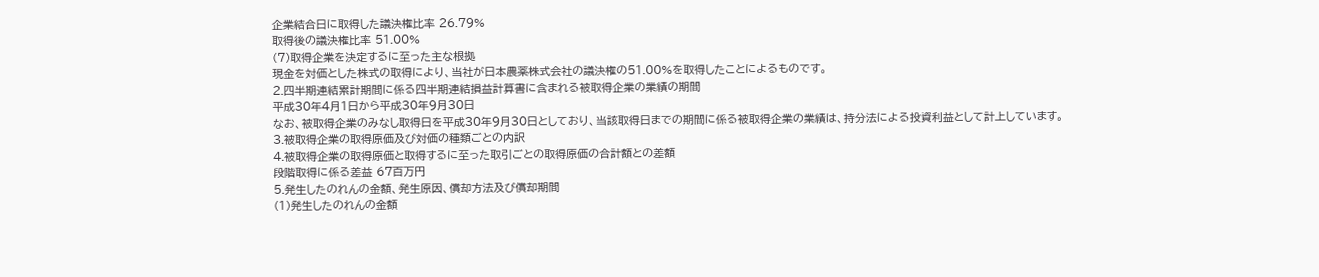企業結合日に取得した議決権比率 26.79%
取得後の議決権比率 51.00%
(7)取得企業を決定するに至った主な根拠
現金を対価とした株式の取得により、当社が日本農薬株式会社の議決権の51.00%を取得したことによるものです。
2.四半期連結累計期間に係る四半期連結損益計算書に含まれる被取得企業の業績の期間
平成30年4月1日から平成30年9月30日
なお、被取得企業のみなし取得日を平成30年9月30日としており、当該取得日までの期間に係る被取得企業の業績は、持分法による投資利益として計上しています。
3.被取得企業の取得原価及び対価の種類ごとの内訳
4.被取得企業の取得原価と取得するに至った取引ごとの取得原価の合計額との差額
段階取得に係る差益 67百万円
5.発生したのれんの金額、発生原因、償却方法及び償却期間
(1)発生したのれんの金額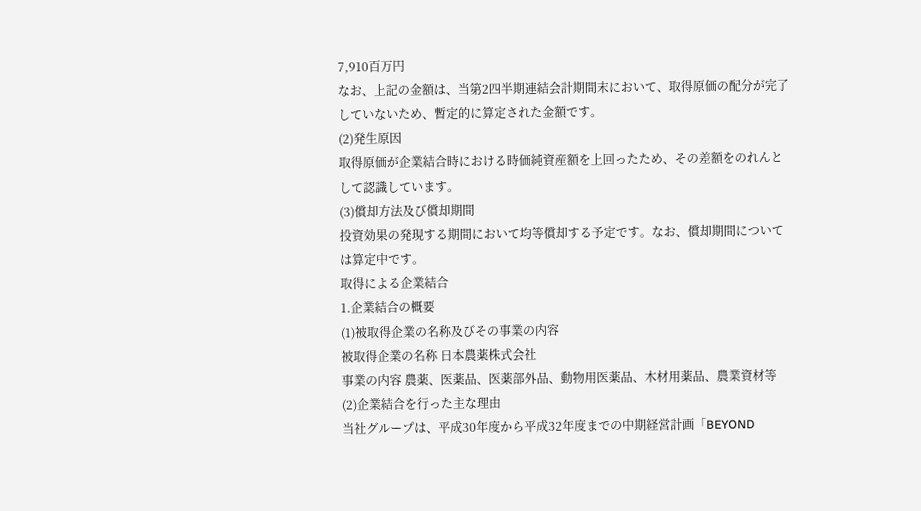7,910百万円
なお、上記の金額は、当第2四半期連結会計期間末において、取得原価の配分が完了していないため、暫定的に算定された金額です。
(2)発生原因
取得原価が企業結合時における時価純資産額を上回ったため、その差額をのれんとして認識しています。
(3)償却方法及び償却期間
投資効果の発現する期間において均等償却する予定です。なお、償却期間については算定中です。
取得による企業結合
1.企業結合の概要
(1)被取得企業の名称及びその事業の内容
被取得企業の名称 日本農薬株式会社
事業の内容 農薬、医薬品、医薬部外品、動物用医薬品、木材用薬品、農業資材等
(2)企業結合を行った主な理由
当社グループは、平成30年度から平成32年度までの中期経営計画「BEYOND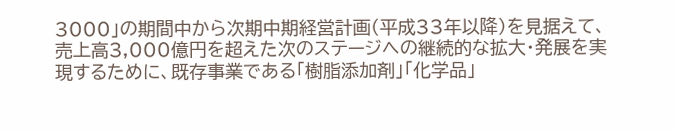3000」の期間中から次期中期経営計画(平成33年以降)を見据えて、売上高3,000億円を超えた次のステージへの継続的な拡大・発展を実現するために、既存事業である「樹脂添加剤」「化学品」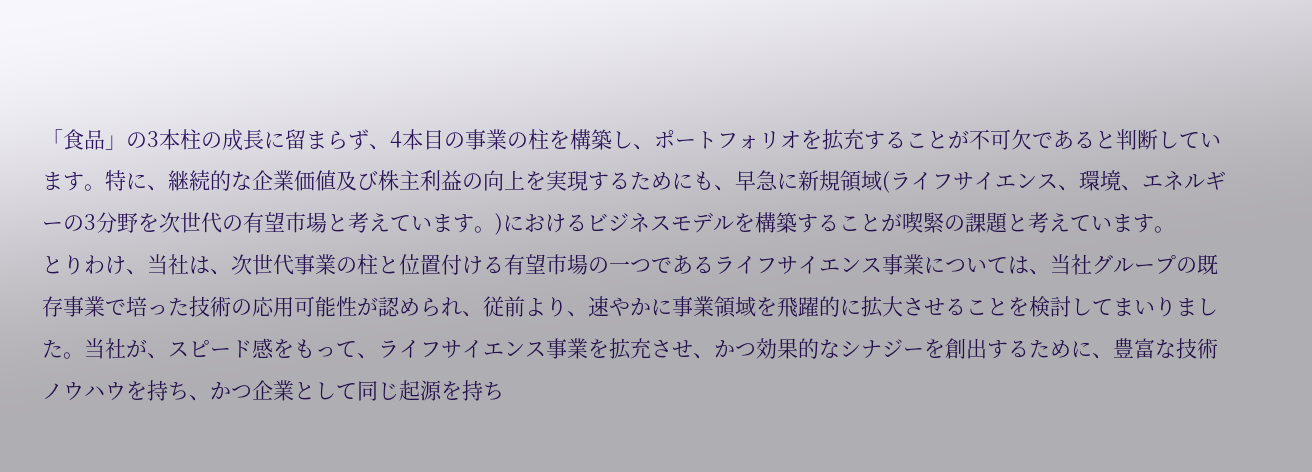「食品」の3本柱の成長に留まらず、4本目の事業の柱を構築し、ポートフォリオを拡充することが不可欠であると判断しています。特に、継続的な企業価値及び株主利益の向上を実現するためにも、早急に新規領域(ライフサイエンス、環境、エネルギーの3分野を次世代の有望市場と考えています。)におけるビジネスモデルを構築することが喫緊の課題と考えています。
とりわけ、当社は、次世代事業の柱と位置付ける有望市場の一つであるライフサイエンス事業については、当社グループの既存事業で培った技術の応用可能性が認められ、従前より、速やかに事業領域を飛躍的に拡大させることを検討してまいりました。当社が、スピード感をもって、ライフサイエンス事業を拡充させ、かつ効果的なシナジーを創出するために、豊富な技術ノウハウを持ち、かつ企業として同じ起源を持ち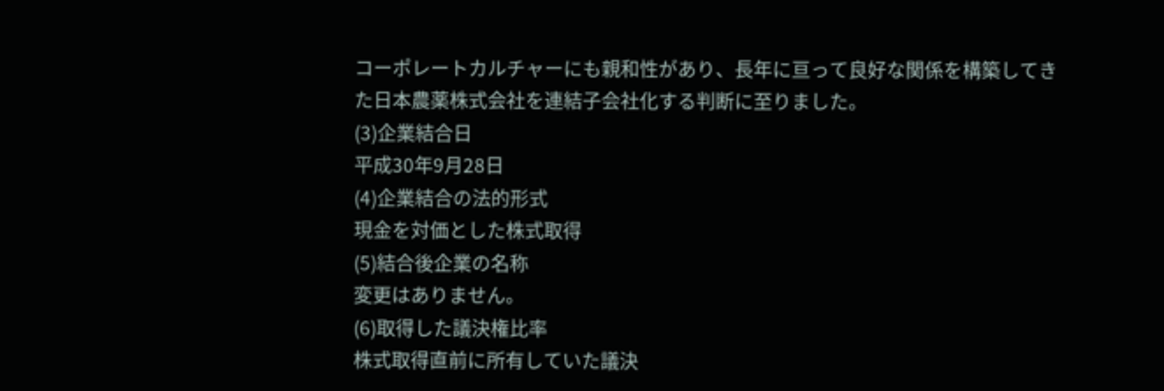コーポレートカルチャーにも親和性があり、長年に亘って良好な関係を構築してきた日本農薬株式会社を連結子会社化する判断に至りました。
(3)企業結合日
平成30年9月28日
(4)企業結合の法的形式
現金を対価とした株式取得
(5)結合後企業の名称
変更はありません。
(6)取得した議決権比率
株式取得直前に所有していた議決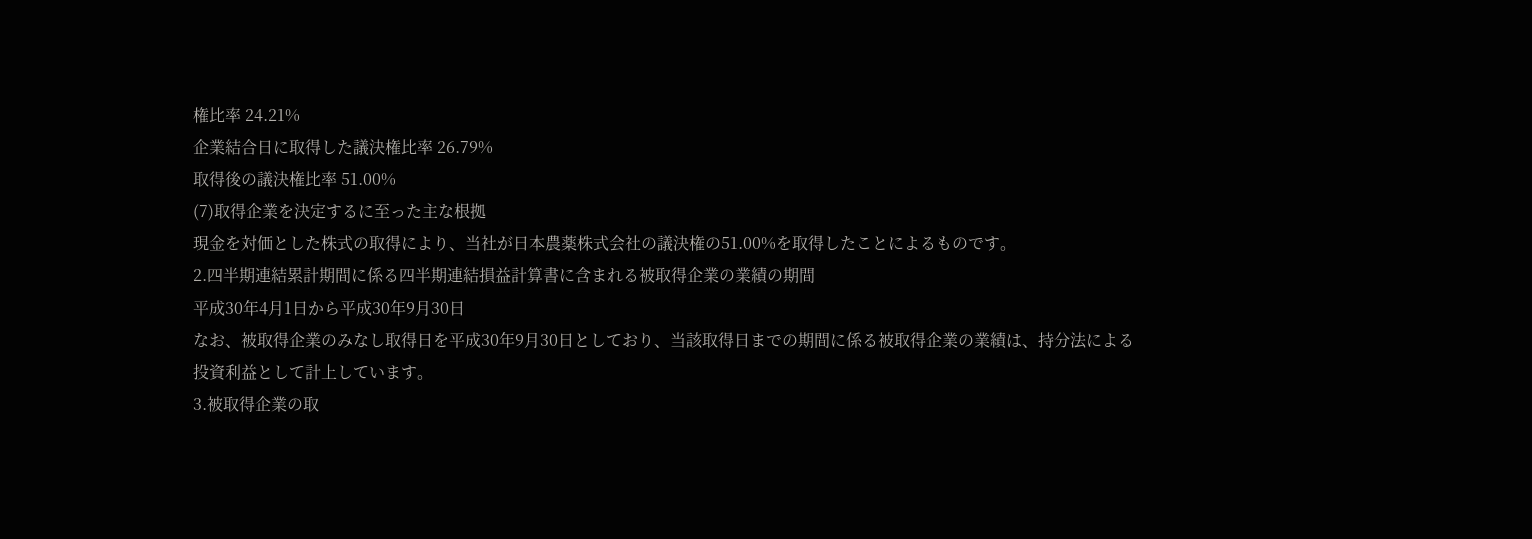権比率 24.21%
企業結合日に取得した議決権比率 26.79%
取得後の議決権比率 51.00%
(7)取得企業を決定するに至った主な根拠
現金を対価とした株式の取得により、当社が日本農薬株式会社の議決権の51.00%を取得したことによるものです。
2.四半期連結累計期間に係る四半期連結損益計算書に含まれる被取得企業の業績の期間
平成30年4月1日から平成30年9月30日
なお、被取得企業のみなし取得日を平成30年9月30日としており、当該取得日までの期間に係る被取得企業の業績は、持分法による投資利益として計上しています。
3.被取得企業の取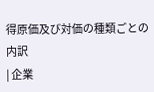得原価及び対価の種類ごとの内訳
| 企業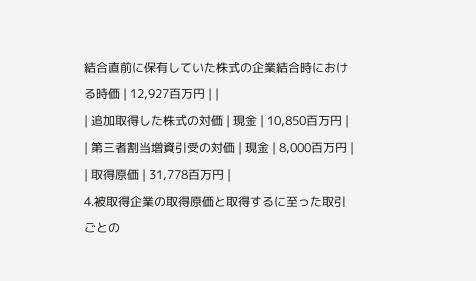結合直前に保有していた株式の企業結合時における時価 | 12,927百万円 | |
| 追加取得した株式の対価 | 現金 | 10,850百万円 |
| 第三者割当増資引受の対価 | 現金 | 8,000百万円 |
| 取得原価 | 31,778百万円 |
4.被取得企業の取得原価と取得するに至った取引ごとの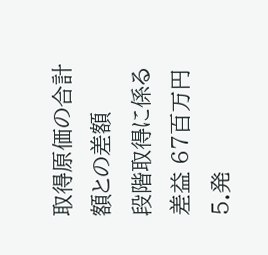取得原価の合計額との差額
段階取得に係る差益 67百万円
5.発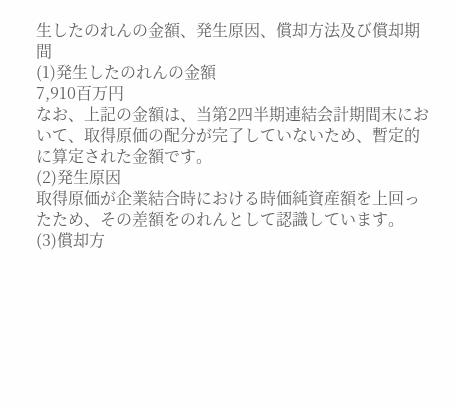生したのれんの金額、発生原因、償却方法及び償却期間
(1)発生したのれんの金額
7,910百万円
なお、上記の金額は、当第2四半期連結会計期間末において、取得原価の配分が完了していないため、暫定的に算定された金額です。
(2)発生原因
取得原価が企業結合時における時価純資産額を上回ったため、その差額をのれんとして認識しています。
(3)償却方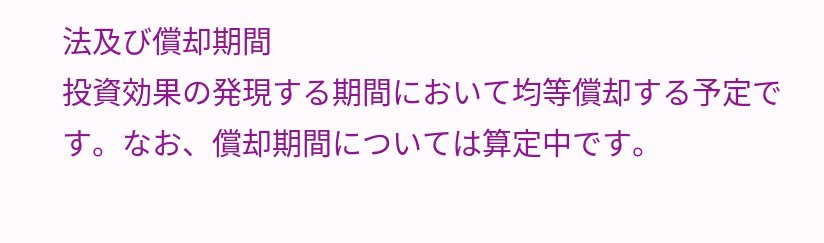法及び償却期間
投資効果の発現する期間において均等償却する予定です。なお、償却期間については算定中です。